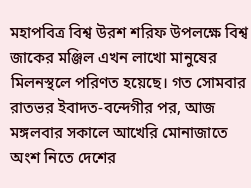মহাপবিত্র বিশ্ব উরশ শরিফ উপলক্ষে বিশ্ব জাকের মঞ্জিল এখন লাখো মানুষের মিলনস্থলে পরিণত হয়েছে। গত সোমবার রাতভর ইবাদত-বন্দেগীর পর, আজ মঙ্গলবার সকালে আখেরি মোনাজাতে অংশ নিতে দেশের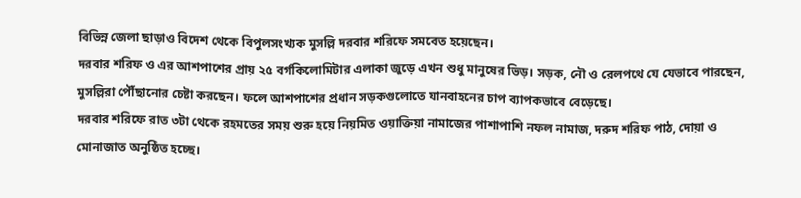বিভিন্ন জেলা ছাড়াও বিদেশ থেকে বিপুলসংখ্যক মুসল্লি দরবার শরিফে সমবেত হয়েছেন।
দরবার শরিফ ও এর আশপাশের প্রায় ২৫ বর্গকিলোমিটার এলাকা জুড়ে এখন শুধু মানুষের ভিড়। সড়ক, নৌ ও রেলপথে যে যেভাবে পারছেন, মুসল্লিরা পৌঁছানোর চেষ্টা করছেন। ফলে আশপাশের প্রধান সড়কগুলোতে যানবাহনের চাপ ব্যাপকভাবে বেড়েছে।
দরবার শরিফে রাত ৩টা থেকে রহমতের সময় শুরু হয়ে নিয়মিত ওয়াক্তিয়া নামাজের পাশাপাশি নফল নামাজ, দরুদ শরিফ পাঠ, দোয়া ও মোনাজাত অনুষ্ঠিত হচ্ছে।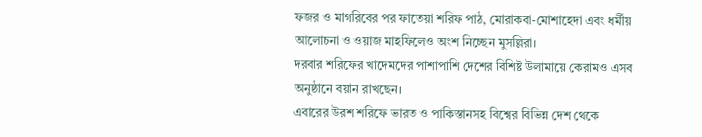ফজর ও মাগরিবের পর ফাতেয়া শরিফ পাঠ, মোরাকবা-মোশাহেদা এবং ধর্মীয় আলোচনা ও ওয়াজ মাহফিলেও অংশ নিচ্ছেন মুসল্লিরা।
দরবার শরিফের খাদেমদের পাশাপাশি দেশের বিশিষ্ট উলামায়ে কেরামও এসব অনুষ্ঠানে বয়ান রাখছেন।
এবারের উরশ শরিফে ভারত ও পাকিস্তানসহ বিশ্বের বিভিন্ন দেশ থেকে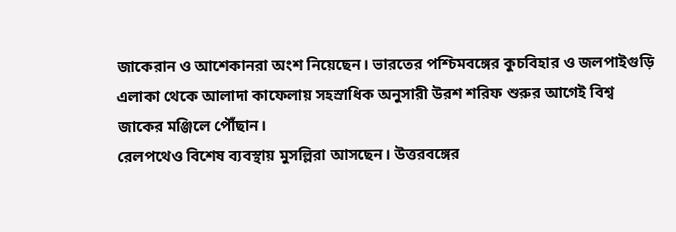জাকেরান ও আশেকানরা অংশ নিয়েছেন। ভারতের পশ্চিমবঙ্গের কুচবিহার ও জলপাইগুড়ি এলাকা থেকে আলাদা কাফেলায় সহস্রাধিক অনুসারী উরশ শরিফ শুরুর আগেই বিশ্ব জাকের মঞ্জিলে পৌঁছান।
রেলপথেও বিশেষ ব্যবস্থায় মুসল্লিরা আসছেন। উত্তরবঙ্গের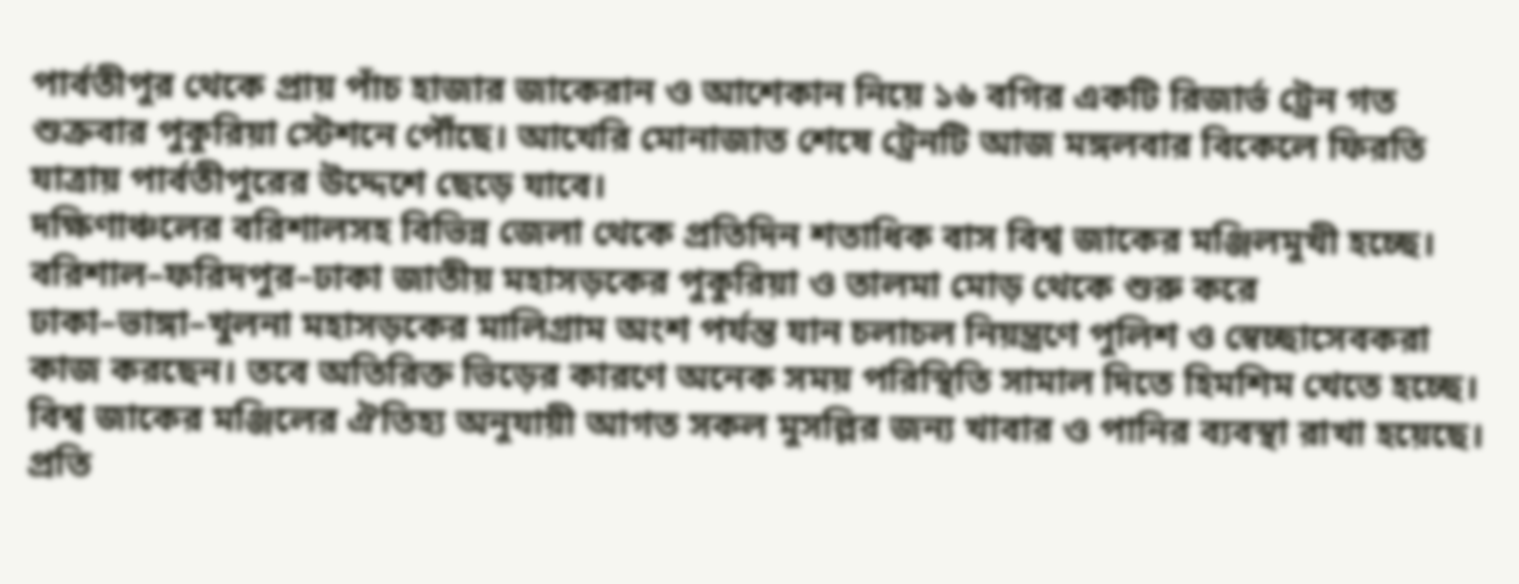পার্বতীপুর থেকে প্রায় পাঁচ হাজার জাকেরান ও আশেকান নিয়ে ১৬ বগির একটি রিজার্ভ ট্রেন গত শুক্রবার পুকুরিয়া স্টেশনে পৌঁছে। আখেরি মোনাজাত শেষে ট্রেনটি আজ মঙ্গলবার বিকেলে ফিরতি যাত্রায় পার্বতীপুরের উদ্দেশে ছেড়ে যাবে।
দক্ষিণাঞ্চলের বরিশালসহ বিভিন্ন জেলা থেকে প্রতিদিন শতাধিক বাস বিশ্ব জাকের মঞ্জিলমুখী হচ্ছে। বরিশাল–ফরিদপুর–ঢাকা জাতীয় মহাসড়কের পুকুরিয়া ও তালমা মোড় থেকে শুরু করে ঢাকা–ভাঙ্গা–খুলনা মহাসড়কের মালিগ্রাম অংশ পর্যন্ত যান চলাচল নিয়ন্ত্রণে পুলিশ ও স্বেচ্ছাসেবকরা কাজ করছেন। তবে অতিরিক্ত ভিড়ের কারণে অনেক সময় পরিস্থিতি সামাল দিতে হিমশিম খেতে হচ্ছে।
বিশ্ব জাকের মঞ্জিলের ঐতিহ্য অনুযায়ী আগত সকল মুসল্লির জন্য খাবার ও পানির ব্যবস্থা রাখা হয়েছে। প্রতি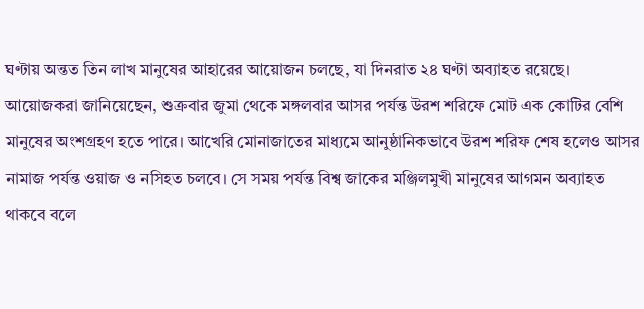ঘণ্টায় অন্তত তিন লাখ মানুষের আহারের আয়োজন চলছে, যা দিনরাত ২৪ ঘণ্টা অব্যাহত রয়েছে।
আয়োজকরা জানিয়েছেন, শুক্রবার জুমা থেকে মঙ্গলবার আসর পর্যন্ত উরশ শরিফে মোট এক কোটির বেশি মানুষের অংশগ্রহণ হতে পারে। আখেরি মোনাজাতের মাধ্যমে আনুষ্ঠানিকভাবে উরশ শরিফ শেষ হলেও আসর নামাজ পর্যন্ত ওয়াজ ও নসিহত চলবে। সে সময় পর্যন্ত বিশ্ব জাকের মঞ্জিলমুখী মানুষের আগমন অব্যাহত থাকবে বলে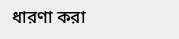ধারণা করা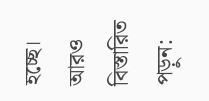হচ্ছে।
আরও বিস্তারিত পড়ুন: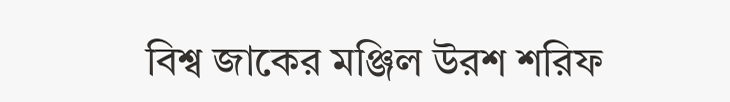বিশ্ব জাকের মঞ্জিল উরশ শরিফ